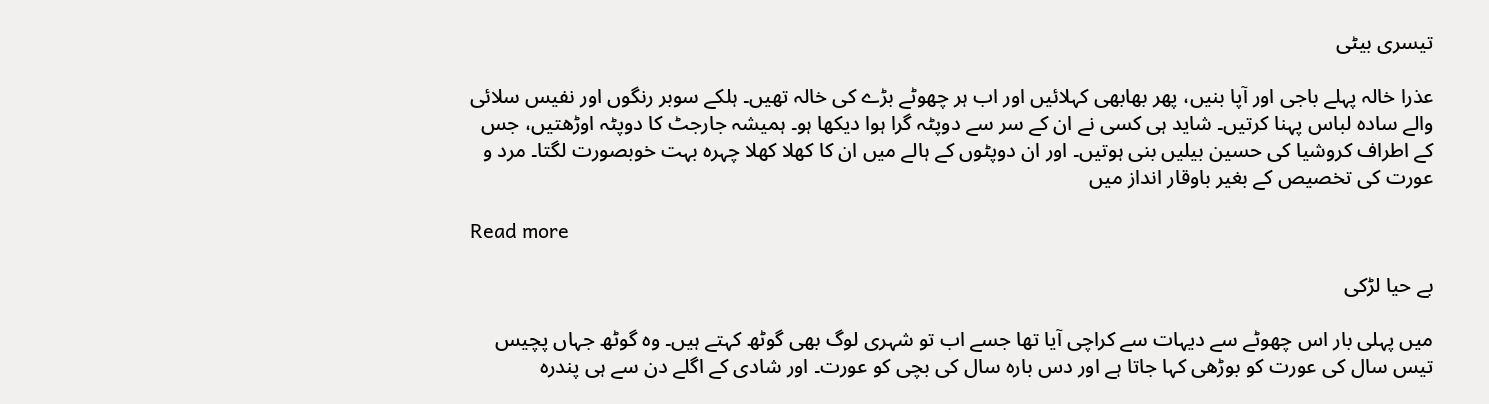تیسری بیٹی

عذرا خالہ پہلے باجی اور آپا بنیں، پھر بھابھی کہلائیں اور اب ہر چھوٹے بڑے کی خالہ تھیں۔ ہلکے سوبر رنگوں اور نفیس سلائی والے سادہ لباس پہنا کرتیں۔ شاید ہی کسی نے ان کے سر سے دوپٹہ گرا ہوا دیکھا ہو۔ ہمیشہ جارجٹ کا دوپٹہ اوڑھتیں، جس کے اطراف کروشیا کی حسین بیلیں بنی ہوتیں۔ اور ان دوپٹوں کے ہالے میں ان کا کھلا کھلا چہرہ بہت خوبصورت لگتا۔ مرد و عورت کی تخصیص کے بغیر باوقار انداز میں

Read more

بے حیا لڑکی

میں پہلی بار اس چھوٹے سے دیہات سے کراچی آیا تھا جسے اب تو شہری لوگ بھی گوٹھ کہتے ہیں۔ وہ گوٹھ جہاں پچیس تیس سال کی عورت کو بوڑھی کہا جاتا ہے اور دس بارہ سال کی بچی کو عورت۔ اور شادی کے اگلے دن سے ہی پندرہ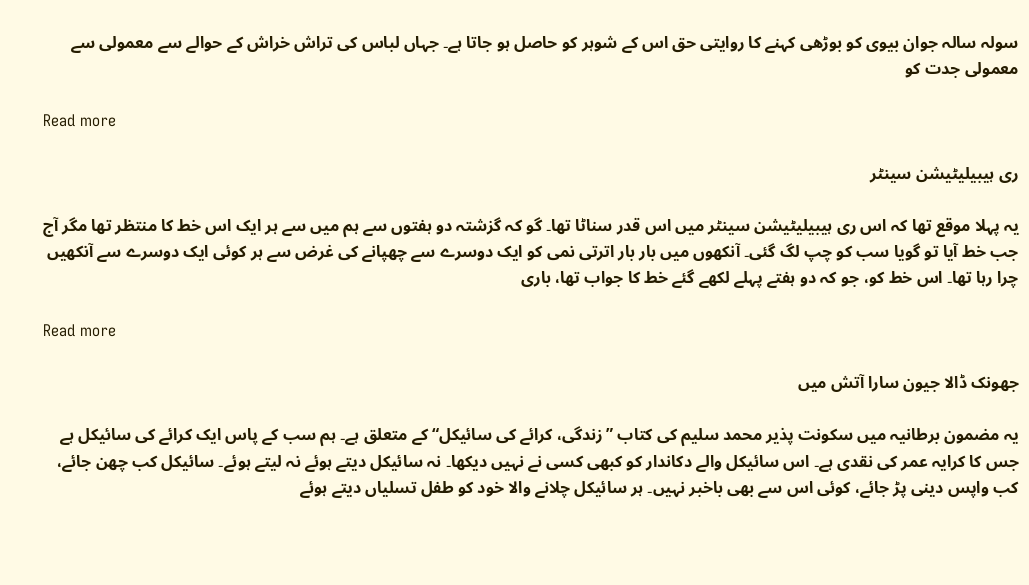سولہ سالہ جوان بیوی کو بوڑھی کہنے کا روایتی حق اس کے شوہر کو حاصل ہو جاتا ہے۔ جہاں لباس کی تراش خراش کے حوالے سے معمولی سے معمولی جدت کو

Read more

ری ہیبیلیٹیشن سینٹر

یہ پہلا موقع تھا کہ اس ری ہیبیلیٹیشن سینٹر میں اس قدر سناٹا تھا۔ گو کہ گزشتہ دو ہفتوں سے ہم میں سے ہر ایک اس خط کا منتظر تھا مگر آج جب خط آیا تو گویا سب کو چپ لگ گئی۔ آنکھوں میں بار بار اترتی نمی کو ایک دوسرے سے چھپانے کی غرض سے ہر کوئی ایک دوسرے سے آنکھیں چرا رہا تھا۔ اس خط کو، جو کہ دو ہفتے پہلے لکھے گئے خط کا جواب تھا، باری

Read more

جھونک ڈالا جیون سارا آتش میں

یہ مضمون برطانیہ میں سکونت پذیر محمد سلیم کی کتاب ”زندگی، کرائے کی سائیکل“ کے متعلق ہے۔ ہم سب کے پاس ایک کرائے کی سائیکل ہے جس کا کرایہ عمر کی نقدی ہے۔ اس سائیکل والے دکاندار کو کبھی کسی نے نہیں دیکھا۔ نہ سائیکل دیتے ہوئے نہ لیتے ہوئے۔ سائیکل کب چھن جائے، کب واپس دینی پڑ جائے، کوئی اس سے بھی باخبر نہیں۔ ہر سائیکل چلانے والا خود کو طفل تسلیاں دیتے ہوئے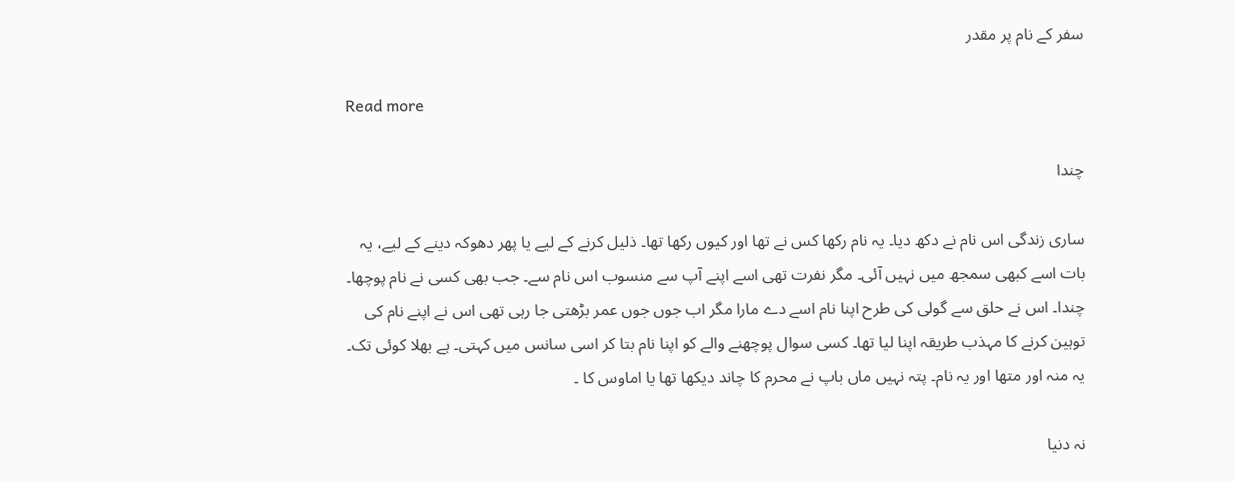سفر کے نام پر مقدر

Read more

چندا

ساری زندگی اس نام نے دکھ دیا۔ یہ نام رکھا کس نے تھا اور کیوں رکھا تھا۔ ذلیل کرنے کے لیے یا پھر دھوکہ دینے کے لیے، یہ بات اسے کبھی سمجھ میں نہیں آئی۔ مگر نفرت تھی اسے اپنے آپ سے منسوب اس نام سے۔ جب بھی کسی نے نام پوچھا۔ چندا۔ اس نے حلق سے گولی کی طرح اپنا نام اسے دے مارا مگر اب جوں جوں عمر بڑھتی جا رہی تھی اس نے اپنے نام کی توہین کرنے کا مہذب طریقہ اپنا لیا تھا۔ کسی سوال پوچھنے والے کو اپنا نام بتا کر اسی سانس میں کہتی۔ ہے بھلا کوئی تک۔ یہ منہ اور متھا اور یہ نام۔ پتہ نہیں ماں باپ نے محرم کا چاند دیکھا تھا یا اماوس کا ۔

نہ دنیا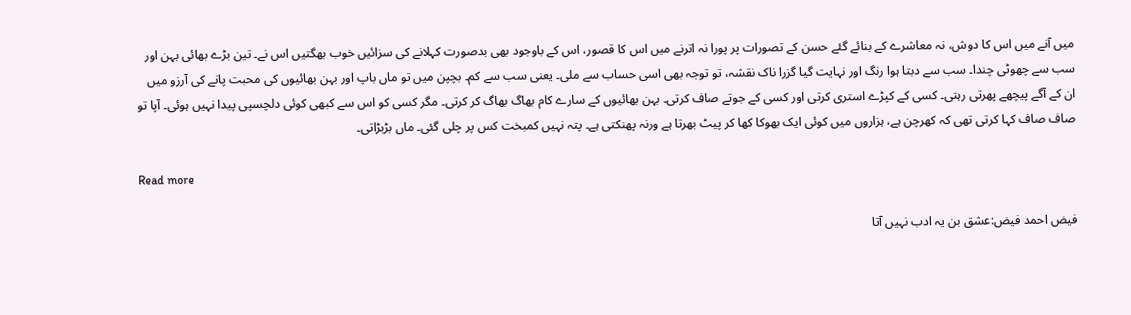میں آنے میں اس کا دوش، نہ معاشرے کے بنائے گئے حسن کے تصورات پر پورا نہ اترنے میں اس کا قصور، اس کے باوجود بھی بدصورت کہلانے کی سزائیں خوب بھگتیں اس نے۔ تین بڑے بھائی بہن اور سب سے چھوٹی چندا۔ سب سے دبتا ہوا رنگ اور نہایت گیا گزرا ناک نقشہ، تو توجہ بھی اسی حساب سے ملی۔ یعنی سب سے کم۔ بچپن میں تو ماں باپ اور بہن بھائیوں کی محبت پانے کی آرزو میں ان کے آگے پیچھے پھرتی رہتی۔ کسی کے کپڑے استری کرتی اور کسی کے جوتے صاف کرتی۔ بہن بھائیوں کے سارے کام بھاگ بھاگ کر کرتی۔ مگر کسی کو اس سے کبھی کوئی دلچسپی پیدا نہیں ہوئی۔ آپا تو صاف صاف کہا کرتی تھی کہ کھرچن ہے، ہزاروں میں کوئی ایک بھوکا کھا کر پیٹ بھرتا ہے ورنہ پھنکتی ہے۔ پتہ نہیں کمبخت کس پر چلی گئی۔ ماں بڑبڑاتی۔

Read more

فیض احمد فیض:عشق بن یہ ادب نہیں آتا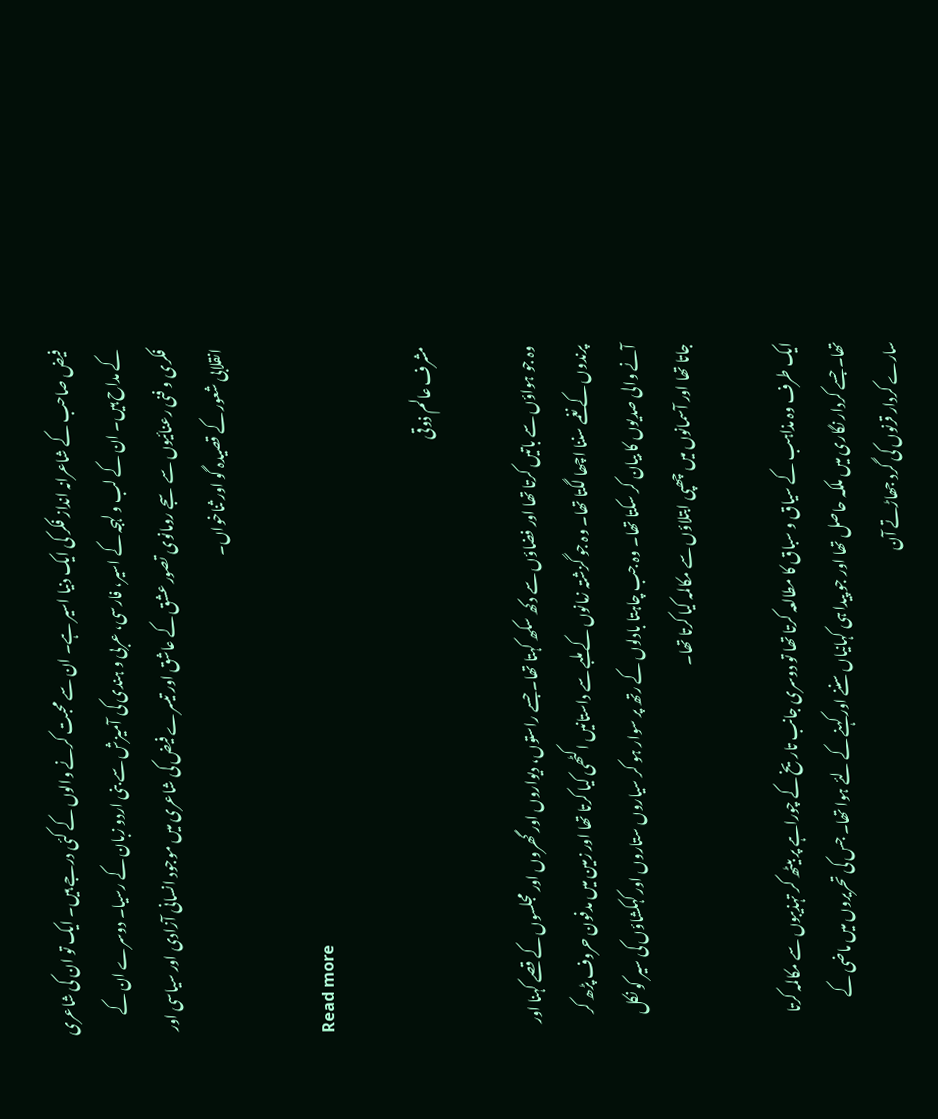فیض صاحب کے شاعرانہ انداز فکر کی ایک دنیا اسیر ہے۔ ان سے محبت کرنے والوں کے کئی درجے ہیں۔ ایک تو ان کی شاعری کے مداح ہیں۔ ان کے لب و لہجہ کے اسیر، فارسی، عربی و ہندی کی آمیزش سے بنی اردو زبان کے رسیا۔ دوسرے ان کے فکری و فنی رعنائیوں سے سجے رومانوی تصور عشق کے عاشق اور تیسرے فیض کی شاعری میں موجود انسانی آزادی اور سیاسی اور انقلابی شعور کے قصیدہ گو اور ثناخواں۔

Read more

مشرف عالم ذوقی

وہ جو ہواؤں سے باتیں کرتا تھا اور فضاؤں سے دکھ سکھ کہتا تھا۔ جسے راستوں، دیواروں اور گھروں اور مجلسوں کے قصے کہنا اور پرندوں کے نغمے سننا اچھا لگتا تھا۔ وہ جو گزشتہ زمانوں کے ملبے سے داستانیں اکٹھی کیا کرتا تھا اور زمین میں مدفون حروف پڑھ کر آنے والی صدیوں کا بیان کر سکتا تھا۔ وہ جب چاہتا بادلوں کے رتھ پر سوار ہو کر سیاروں ستاروں اور کہکشاؤں کی سیر کو نکل جاتا تھا اور آسمانوں میں چھپی ابتلاؤں سے مکالمہ کیا کرتا تھا۔

ایک طرف وہ مذاہب کے سیاق و سباق کا مطالعہ کرتا تھا تو دوسری جانب تاریخ کے چوراہے پر بیٹھ کر تہذیبوں سے مکالمہ کرتا تھا۔ جسے کردار نگاری میں ملکہ حاصل تھا اور جو پیدا ہی کہانیاں سننے اور کہنے کے لئے ہوا تھا۔ جس کی تحریروں میں ماضی کے سارے کردار قرنوں کی گرد جھاڑتے آن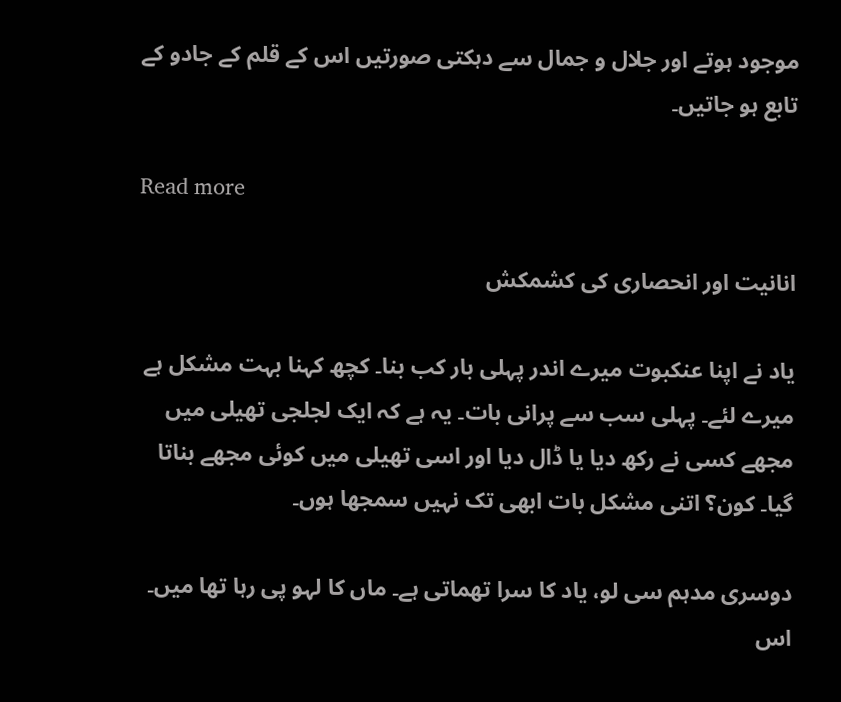موجود ہوتے اور جلال و جمال سے دہکتی صورتیں اس کے قلم کے جادو کے تابع ہو جاتیں۔

Read more

انانیت اور انحصاری کی کشمکش

یاد نے اپنا عنکبوت میرے اندر پہلی بار کب بنا۔ کچھ کہنا بہت مشکل ہے میرے لئے۔ پہلی سب سے پرانی بات۔ یہ ہے کہ ایک لجلجی تھیلی میں مجھے کسی نے رکھ دیا یا ڈال دیا اور اسی تھیلی میں کوئی مجھے بناتا گیا۔ کون؟ اتنی مشکل بات ابھی تک نہیں سمجھا ہوں۔

دوسری مدہم سی لو، یاد کا سرا تھماتی ہے۔ ماں کا لہو پی رہا تھا میں۔ اس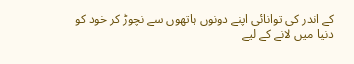کے اندر کی توانائی اپنے دونوں ہاتھوں سے نچوڑ کر خود کو دنیا میں لانے کے لیے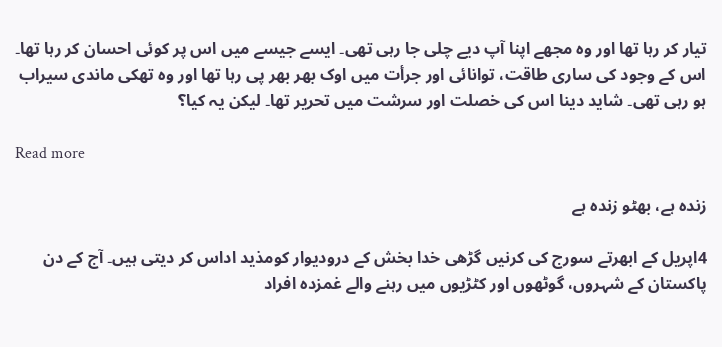تیار کر رہا تھا اور وہ مجھے اپنا آپ دیے چلی جا رہی تھی۔ ایسے جیسے میں اس پر کوئی احسان کر رہا تھا۔ اس کے وجود کی ساری طاقت، توانائی اور جرأت میں اوک بھر بھر پی رہا تھا اور وہ تھکی ماندی سیراب ہو رہی تھی۔ شاید دینا اس کی خصلت اور سرشت میں تحریر تھا۔ لیکن یہ کیا؟

Read more

زندہ ہے، بھٹو زندہ ہے

4اپریل کے ابھرتے سورج کی کرنیں گڑھی خدا بخش کے درودیوار کومذید اداس کر دیتی ہیں۔ آج کے دن پاکستان کے شہروں، گوٹھوں اور کٹڑیوں میں رہنے والے غمزدہ افراد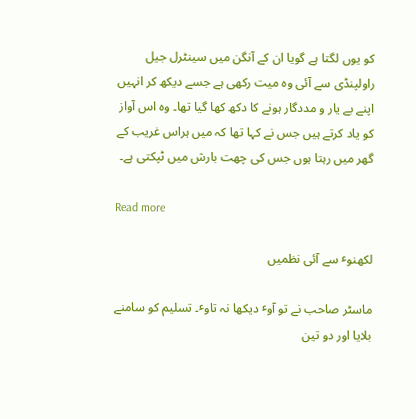کو یوں لگتا ہے گویا ان کے آنگن میں سینٹرل جیل راولپنڈی سے آئی وہ میت رکھی ہے جسے دیکھ کر انہیں اپنے بے یار و مددگار ہونے کا دکھ کھا گیا تھا۔ وہ اس آواز کو یاد کرتے ہیں جس نے کہا تھا کہ میں ہراس غریب کے گھر میں رہتا ہوں جس کی چھت بارش میں ٹپکتی ہے۔

Read more

لکھنوٴ سے آئی نظمیں

ماسٹر صاحب نے تو آوٴ دیکھا نہ تاوٴ۔ تسلیم کو سامنے بلایا اور دو تین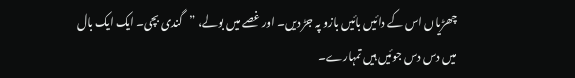چھڑیاں اس کے دائیں بائیں بازو پہ جڑ دیں۔ اور غصے میں بولے، ”گندی بچی۔ ایک ایک بال میں دس دس جوئیں ہیں تمہارے۔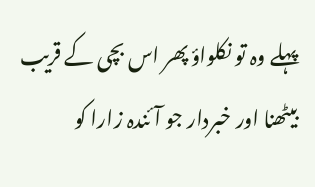پہلے وہ تو نکلواؤ پھر اس بچی کے قریب بیٹھنا اور خبردار جو آئندہ زارا کو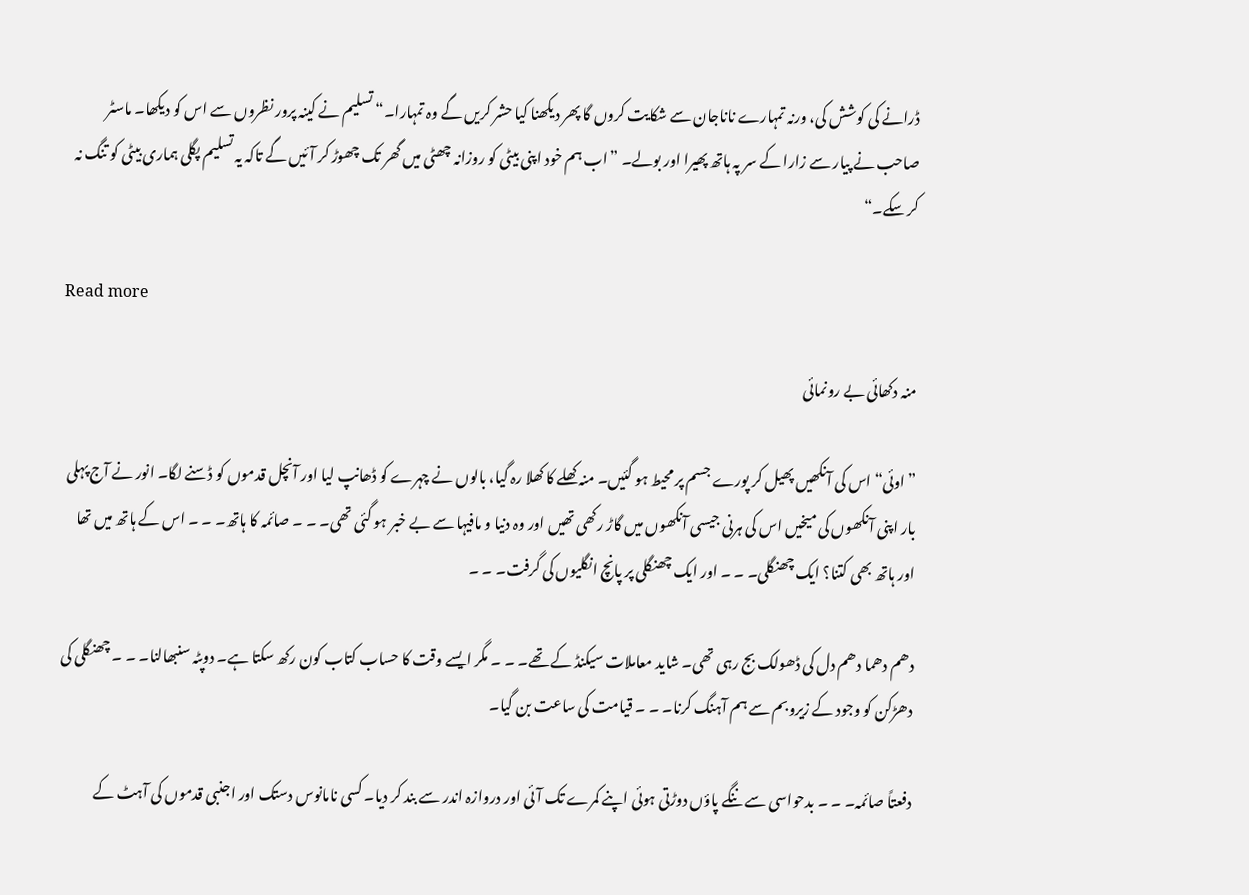ڈرانے کی کوشش کی، ورنہ تمہارے ناناجان سے شکایت کروں گا پھر دیکھنا کیا حشر کریں گے وہ تمہارا۔“ تسلیم نے کینہ پرور نظروں سے اس کو دیکھا۔ ماسٹر صاحب نے پیار سے زارا کے سر پہ ہاتھ پھیرا اور بولے۔ ”اب ہم خود اپنی بیٹی کو روزانہ چھٹی میں گھر تک چھوڑ کر آئیں گے تاکہ یہ تسلیم پگلی ہماری بیٹی کو تنگ نہ کر سکے۔“

Read more

منہ دکھائی بے رونمائی

”اوئی“ اس کی آنکھیں پھیل کر پورے جسم پر محیط ہو گئیں۔ منہ کھلے کا کھلا رہ گیا، بالوں نے چہرے کو ڈھانپ لیا اور آنچل قدموں کو ڈسنے لگا۔ انور نے آج پہلی بار اپنی آنکھوں کی میخیں اس کی ہرنی جیسی آنکھوں میں گاڑ رکھی تھیں اور وہ دنیا و مافیہا سے بے خبر ہو گئی تھی۔ ۔ ۔ صائمہ کا ہاتھ۔ ۔ ۔ اس کے ہاتھ میں تھا اور ہاتھ بھی کتنا؟ ایک چھنگلی۔ ۔ ۔ اور ایک چھنگلی پر پانچ انگلیوں کی گرفت۔ ۔ ۔

دھم دھما دھم دل کی ڈھولک بج رہی تھی۔ شاید معاملات سیکنڈ کے تھے۔ ۔ ۔ مگر ایسے وقت کا حساب کتاب کون رکھ سکتا ہے۔ دوپٹہ سنبھالنا۔ ۔ ۔ چھنگلی کی دھڑکن کو وجود کے زیروبم سے ہم آہنگ کرنا۔ ۔ ۔ قیامت کی ساعت بن گیا۔

دفعتاً صائمہ۔ ۔ ۔ بدحواسی سے ننگے پاؤں دوڑتی ہوئی اپنے کمرے تک آئی اور دروازہ اندر سے بند کر دیا۔ کسی نامانوس دستک اور اجنبی قدموں کی آہٹ کے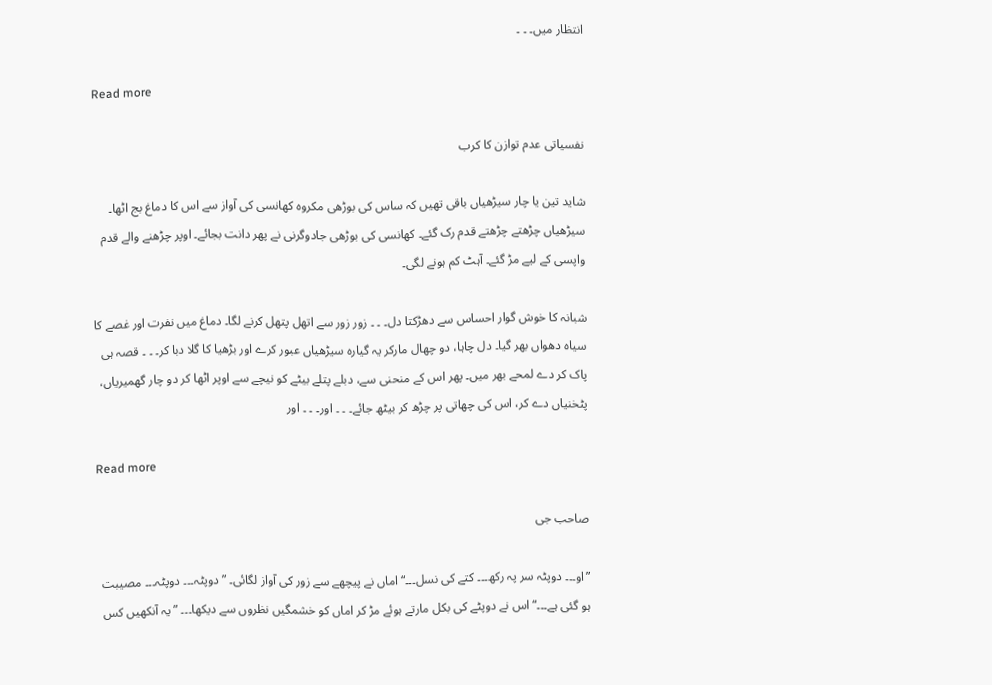انتظار میں۔ ۔ ۔

Read more

نفسیاتی عدم توازن کا کرب

شاید تین یا چار سیڑھیاں باقی تھیں کہ ساس کی بوڑھی مکروہ کھانسی کی آواز سے اس کا دماغ بج اٹھا۔ سیڑھیاں چڑھتے چڑھتے قدم رک گئے۔ کھانسی کی بوڑھی جادوگرنی نے پھر دانت بجائے۔ اوپر چڑھنے والے قدم واپسی کے لیے مڑ گئے۔ آہٹ کم ہونے لگی۔

شبانہ کا خوش گوار احساس سے دھڑکتا دل۔ ۔ ۔ زور زور سے اتھل پتھل کرنے لگا۔ دماغ میں نفرت اور غصے کا سیاہ دھواں بھر گیا۔ دل چاہا، دو چھال مارکر یہ گیارہ سیڑھیاں عبور کرے اور بڑھیا کا گلا دبا کر۔ ۔ ۔ قصہ ہی پاک کر دے لمحے بھر میں۔ پھر اس کے منحنی سے، دبلے پتلے بیٹے کو نیچے سے اوپر اٹھا کر دو چار گھمیریاں، پٹخنیاں دے کر، اس کی چھاتی پر چڑھ کر بیٹھ جائے۔ ۔ ۔ اور۔ ۔ ۔ اور

Read more

صاحب جی

”او۔۔۔ دوپٹہ سر پہ رکھ۔۔۔ کتے کی نسل۔۔۔“ اماں نے پیچھے سے زور کی آواز لگائی۔ ”دوپٹہ۔۔۔ دوپٹہ۔۔۔ مصیبت ہو گئی ہے۔۔۔“ اس نے دوپٹے کی بکل مارتے ہوئے مڑ کر اماں کو خشمگیں نظروں سے دیکھا۔۔۔ ”یہ آنکھیں کس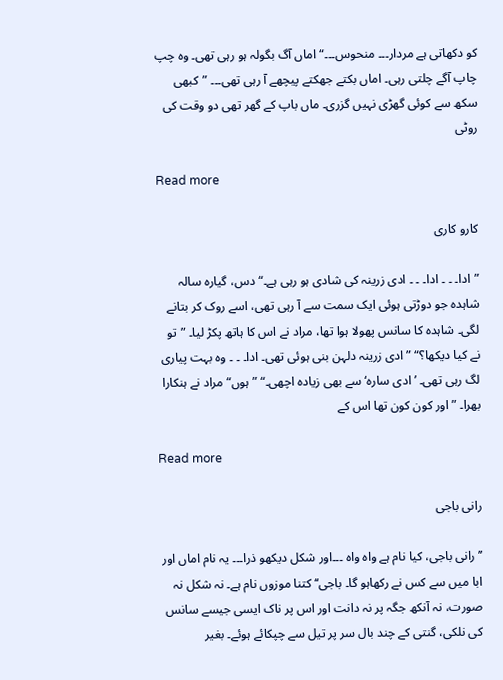کو دکھاتی ہے مردار۔۔۔ منحوس۔۔۔“ اماں آگ بگولہ ہو رہی تھی۔ وہ چپ چاپ آگے چلتی رہی۔ اماں بکتے جھکتے پیچھے آ رہی تھی۔۔۔ ”کبھی سکھ سے کوئی گھڑی نہیں گزری۔ ماں باپ کے گھر تھی دو وقت کی روٹی

Read more

کارو کاری

”ادا۔ ۔ ۔ ادا۔ ۔ ۔ ادی زرینہ کی شادی ہو رہی ہے۔“ دس، گیارہ سالہ شاہدہ جو دوڑتی ہوئی ایک سمت سے آ رہی تھی، اسے روک کر بتانے لگی۔ شاہدہ کا سانس پھولا ہوا تھا، مراد نے اس کا ہاتھ پکڑ لیا۔ ”تو نے کیا دیکھا؟“ ”ادی زرینہ دلہن بنی ہوئی تھی۔ ادا۔ ۔ ۔ وہ بہت پیاری لگ رہی تھی۔ ’ادی سارہ‘ سے بھی زیادہ اچھی۔“ ”ہوں“ مراد نے ہنکارا بھرا۔ ”اور کون کون تھا اس کے

Read more

رانی باجی

’’رانی باجی، کیا نام ہے واہ واہ ۔۔۔اور شکل دیکھو ذرا۔۔۔ یہ نام اماں اور ابا میں سے کس نے رکھاہو گا۔ باجی‘‘ کتنا موزوں نام ہے۔ نہ شکل نہ صورت، نہ آنکھ جگہ پر نہ دانت اور اس پر ناک ایسی جیسے سانس کی نلکی، گنتی کے چند بال سر پر تیل سے چپکائے ہوئے۔ بغیر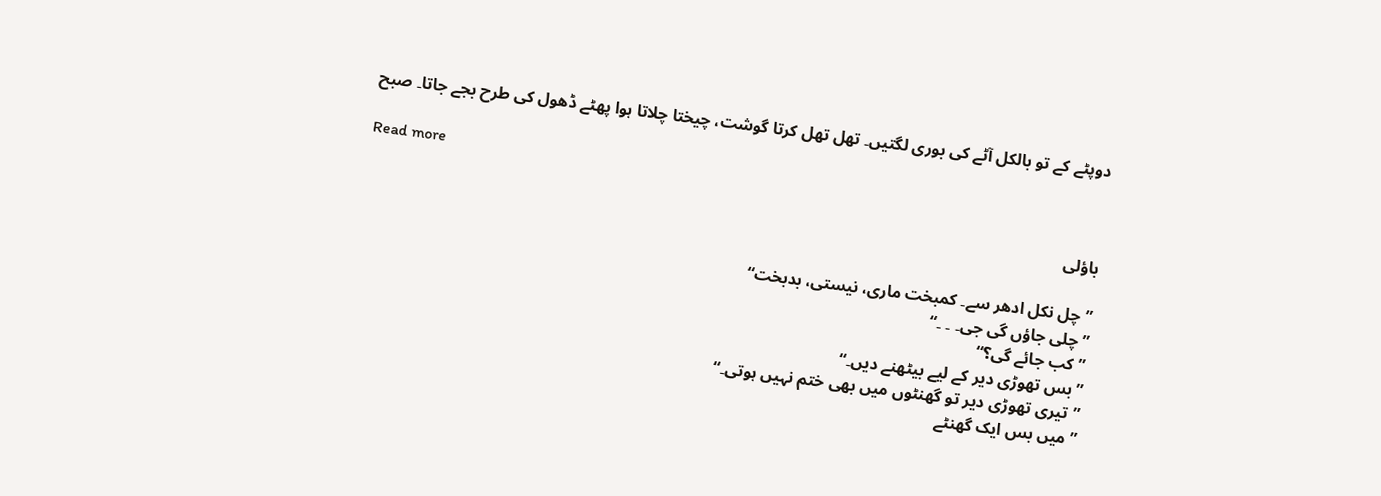دوپٹے کے تو بالکل آٹے کی بوری لگتیں۔ تھل تھل کرتا گوشت، چیختا چلاتا ہوا پھٹے ڈھول کی طرح بجے جاتا۔ صبح

Read more

باؤلی

”چل نکل ادھر سے۔ کمبخت ماری، نیستی، بدبخت“
”چلی جاؤں گی جی۔ ۔ ۔“
”کب جائے گی؟“
”بس تھوڑی دیر کے لیے بیٹھنے دیں۔“
”تیری تھوڑی دیر تو گھنٹوں میں بھی ختم نہیں ہوتی۔“
”میں بس ایک گھنٹے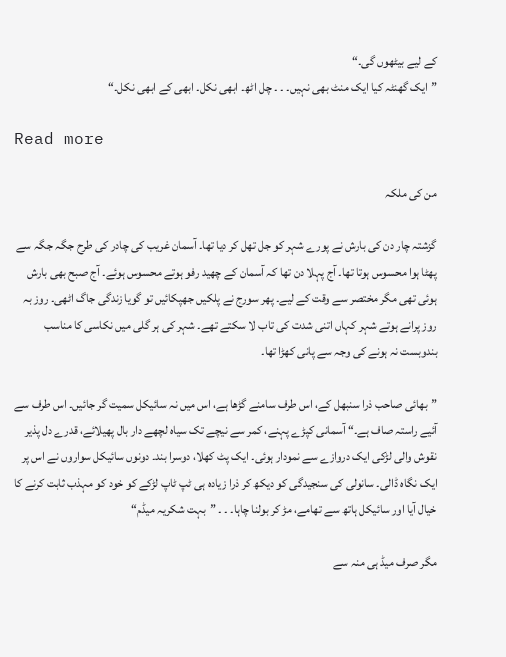کے لیے بیٹھوں گی۔“
”ایک گھنٹہ کیا ایک منٹ بھی نہیں۔ ۔ ۔ چل اٹھ۔ ابھی نکل۔ ابھی کے ابھی نکل۔“

Read more

من کی ملکہ

گزشتہ چار دن کی بارش نے پورے شہر کو جل تھل کر دیا تھا۔ آسمان غریب کی چادر کی طرح جگہ جگہ سے پھٹا ہوا محسوس ہوتا تھا۔ آج پہلا دن تھا کہ آسمان کے چھید رفو ہوتے محسوس ہوئے۔ آج صبح بھی بارش ہوئی تھی مگر مختصر سے وقت کے لیے۔ پھر سورج نے پلکیں جھپکائیں تو گویا زندگی جاگ اٹھی۔ روز بہ روز پرانے ہوتے شہر کہاں اتنی شدت کی تاب لا سکتے تھے۔ شہر کی ہر گلی میں نکاسی کا مناسب بندوبست نہ ہونے کی وجہ سے پانی کھڑا تھا۔

”بھائی صاحب ذرا سنبھل کے، اس طرف سامنے گڑھا ہے، اس میں نہ سائیکل سمیت گر جائیں۔ اس طرف سے آئیے راستہ صاف ہے۔“ آسمانی کپڑے پہنے، کمر سے نیچے تک سیاہ لچھے دار بال پھیلائے، قدرے دل پذیر نقوش والی لڑکی ایک دروازے سے نمودار ہوئی۔ ایک پٹ کھلا، دوسرا بند۔ دونوں سائیکل سواروں نے اس پر ایک نگاہ ڈالی۔ سانولی کی سنجیدگی کو دیکھ کر ذرا زیادہ ہی ٹپ ٹاپ لڑکے کو خود کو مہذب ثابت کرنے کا خیال آیا اور سائیکل ہاتھ سے تھامے، مڑ کر بولنا چاہا۔ ۔ ۔ ”بہت شکریہ میڈم“

مگر صرف میڈ ہی منہ سے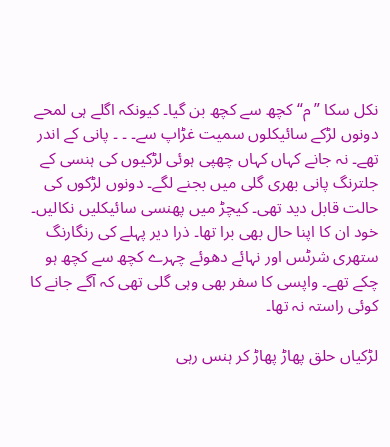نکل سکا ”م“ کچھ سے کچھ بن گیا۔ کیونکہ اگلے ہی لمحے دونوں لڑکے سائیکلوں سمیت غڑاپ سے۔ ۔ ۔ پانی کے اندر تھے۔ نہ جانے کہاں کہاں چھپی ہوئی لڑکیوں کی ہنسی کے جلترنگ پانی بھری گلی میں بجنے لگے۔ دونوں لڑکوں کی حالت قابل دید تھی۔ کیچڑ میں پھنسی سائیکلیں نکالیں۔ خود ان کا اپنا حال بھی برا تھا۔ ذرا دیر پہلے کی رنگارنگ ستھری شرٹس اور نہائے دھوئے چہرے کچھ سے کچھ ہو چکے تھے۔ واپسی کا سفر بھی وہی گلی تھی کہ آگے جانے کا کوئی راستہ نہ تھا۔

لڑکیاں حلق پھاڑ پھاڑ کر ہنس رہی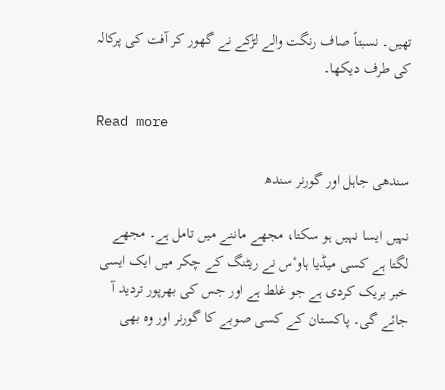تھیں۔ نسبتاً صاف رنگت والے لڑکے نے گھور کر آفت کی پرکالہ کی طرف دیکھا۔

Read more

سندھی جاہل اور گورنر سندھ

نہیں ایسا نہیں ہو سکتا، مجھے ماننے میں تامل ہے۔ مجھے لگتا ہے کسی میڈیا ہاوٴس نے ریٹنگ کے چکر میں ایک ایسی خبر بریک کردی ہے جو غلط ہے اور جس کی بھرپور تردید آ جائے گی۔ پاکستان کے کسی صوبے کا گورنر اور وہ بھی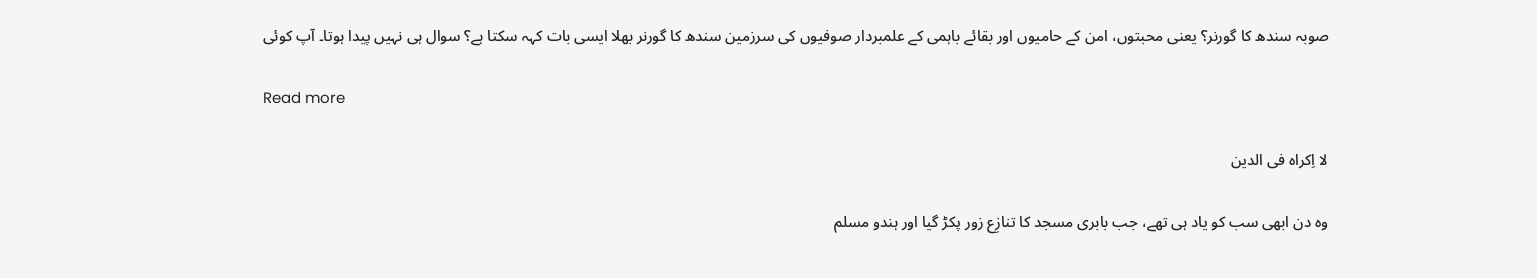صوبہ سندھ کا گورنر؟ یعنی محبتوں، امن کے حامیوں اور بقائے باہمی کے علمبردار صوفیوں کی سرزمین سندھ کا گورنر بھلا ایسی بات کہہ سکتا ہے؟ سوال ہی نہیں پیدا ہوتا۔ آپ کوئی

Read more

لا اِکراہ فی الدین

وہ دن ابھی سب کو یاد ہی تھے، جب بابری مسجد کا تنازِع زور پکڑ گیا اور ہندو مسلم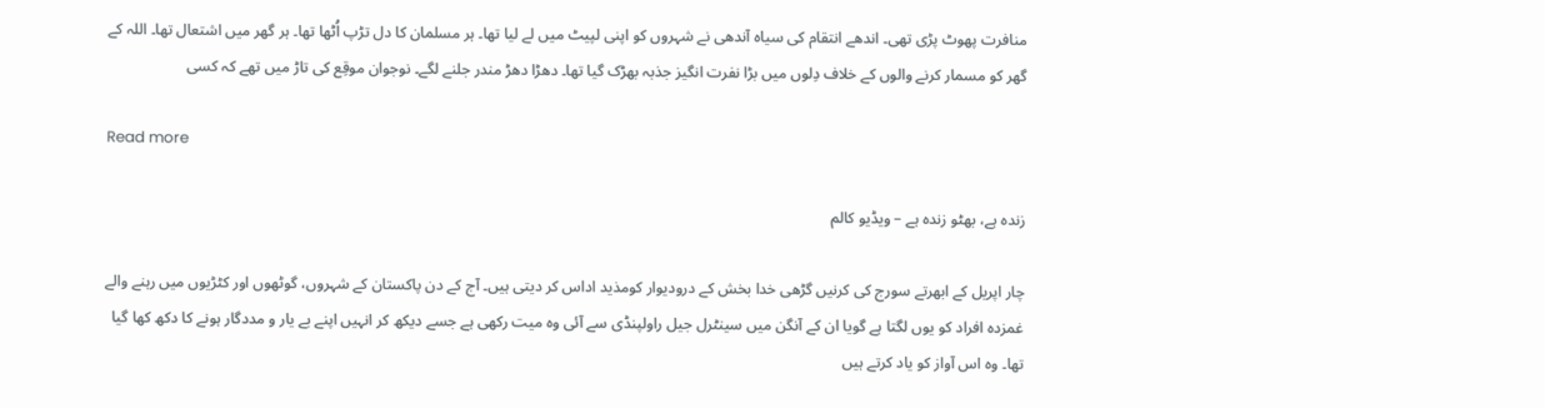منافرت پھوٹ پڑی تھی۔ اندھے انتقام کی سیاہ آندھی نے شہروں کو اپنی لپیٹ میں لے لیا تھا۔ ہر مسلمان کا دل تڑپ اُٹھا تھا۔ ہر گھر میں اشتعال تھا۔ اللہ کے گھر کو مسمار کرنے والوں کے خلاف دِلوں میں بڑا نفرت انگیز جذبہ بھڑک گیا تھا۔ دھڑا دھڑ مندر جلنے لگے۔ نوجوان موقِع کی تاڑ میں تھے کہ کسی

Read more

زندہ ہے، بھٹو زندہ ہے – ویڈیو کالم

چار اپریل کے ابھرتے سورج کی کرنیں گڑھی خدا بخش کے درودیوار کومذید اداس کر دیتی ہیں۔ آج کے دن پاکستان کے شہروں، گوٹھوں اور کٹڑیوں میں رہنے والے غمزدہ افراد کو یوں لگتا ہے گویا ان کے آنگن میں سینٹرل جیل راولپنڈی سے آئی وہ میت رکھی ہے جسے دیکھ کر انہیں اپنے بے یار و مددگار ہونے کا دکھ کھا گیا تھا۔ وہ اس آواز کو یاد کرتے ہیں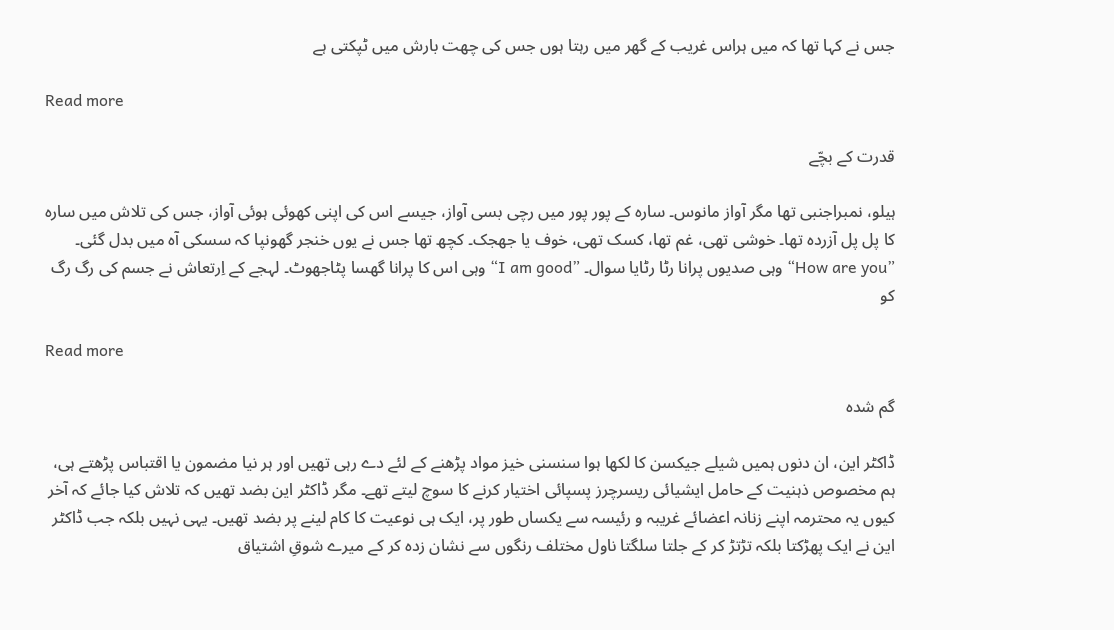جس نے کہا تھا کہ میں ہراس غریب کے گھر میں رہتا ہوں جس کی چھت بارش میں ٹپکتی ہے

Read more

قدرت کے بچّے

ہیلو، نمبراجنبی تھا مگر آواز مانوس۔ سارہ کے پور پور میں رچی بسی آواز، جیسے اس کی اپنی کھوئی ہوئی آواز، جس کی تلاش میں سارہ کا پل پل آزردہ تھا۔ خوشی تھی، غم تھا، کسک تھی، خوف یا جھجک۔ کچھ تھا جس نے یوں خنجر گھونپا کہ سسکی آہ میں بدل گئی۔ ”How are you“ وہی صدیوں پرانا رٹا رٹایا سوال۔ ”I am good“ وہی اس کا پرانا گھسا پٹاجھوٹ۔ لہجے کے اِرتعاش نے جسم کی رگ رگ کو

Read more

گم شدہ

ڈاکٹر این، ان دنوں ہمیں شیلے جیکسن کا لکھا ہوا سنسنی خیز مواد پڑھنے کے لئے دے رہی تھیں اور ہر نیا مضمون یا اقتباس پڑھتے ہی، ہم مخصوص ذہنیت کے حامل ایشیائی ریسرچرز پسپائی اختیار کرنے کا سوچ لیتے تھے۔ مگر ڈاکٹر این بضد تھیں کہ تلاش کیا جائے کہ آخر کیوں یہ محترمہ اپنے زنانہ اعضائے غریبہ و رئیسہ سے یکساں طور پر، ایک ہی نوعیت کا کام لینے پر بضد تھیں۔ یہی نہیں بلکہ جب ڈاکٹر این نے ایک پھڑکتا بلکہ تڑتڑ کر کے جلتا سلگتا ناول مختلف رنگوں سے نشان زدہ کر کے میرے شوقِ اشتیاق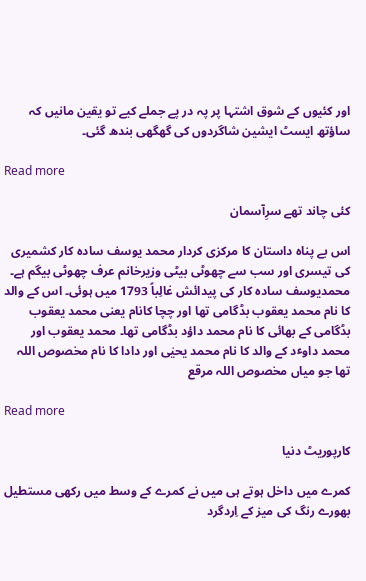اور کئیوں کے شوق اشتہا پر پہ در پے جملے کیے تو یقین مانیں کہ ساؤتھ ایسٹ ایشین شاگردوں کی گھگھی بندھ گئی۔

Read more

کئی چاند تھے سرِآسمان

اس بے پناہ داستان کا مرکزی کردار محمد یوسف سادہ کار کشمیری کی تیسری اور سب سے چھوٹی بیٹی وزیرخانم عرف چھوٹی بیگم ہے۔ محمدیوسف سادہ کار کی پیدائش غالِباً 1793 میں ہوئی۔ اس کے والد کا نام محمد یعقوب بڈگامی تھا اور چچا کانام یعنی محمد یعقوب بڈگامی کے بھائی کا نام محمد داؤد بڈگامی تھا۔ محمد یعقوب اور محمد داوٴد کے والد کا نام محمد یحیٰی اور دادا کا نام مخصوص اللہ تھا جو میاں مخصوص اللہ مرقع

Read more

کارپوریٹ دنیا

کمرے میں داخل ہوتے ہی میں نے کمرے کے وسط میں رکھی مستطیل بھورے رنگ کی میز کے اِردگرد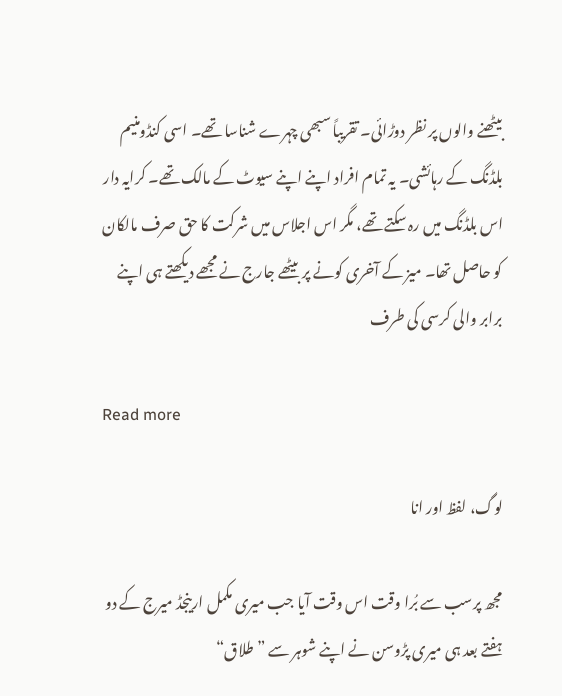بیٹھنے والوں پر نظر دوڑائی۔ تقریباً سبھی چہرے شناسا تھے۔ اسی کنڈومنیم بلڈنگ کے رہائشی۔ یہ تمام افراد اپنے اپنے سیوٹ کے مالک تھے۔ کرایہ دار اس بلڈنگ میں رہ سکتے تھے، مگر اس اجلاس میں شرکت کا حق صرف مالکان کو حاصل تھا۔ میز کے آخری کونے پر بیٹھے جارج نے مجھے دیکھتے ہی اپنے برابر والی کرسی کی طرف

Read more

لوگ، لفظ اور انا

مجھ پرسب سے بُرا وقت اس وقت آیا جب میری مکمل ارینجڈ میرج کے دو ہفتے بعد ہی میری پڑوسن نے اپنے شوہر سے ”طلاق“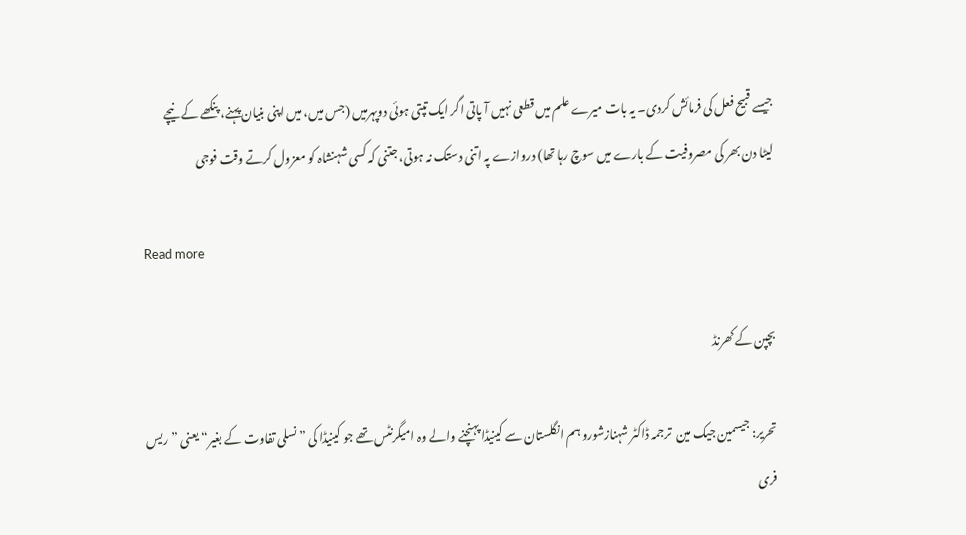جیسے قبیح فعل کی فرمائش کردی۔ یہ بات میرے علم میں قطعی نہیں آ پاتی اگر ایک تپتی ہوئی دوپہرمیں (جس میں، میں اپنی بنیان پہنے، پنکھے کے نیچے لیٹا دن بھر کی مصروفیت کے بارے میں سوچ رہا تھا) دروازے پہ اتنی دستک نہ ہوتی، جتنی کہ کسی شہنشاہ کو معزول کرتے وقت فوجی

Read more

بچپن کے کھرنڈ

تحریر: جیسمین جیک مین  ترجمہ ڈاکٹر شہنازشورو ہم انگلستان سے کینیڈا پہنچنے والے وہ امیگرنٹس تھے جو کینیڈا کی ”نسلی تفاوت کے بغیر“ یعنی ”ریس فری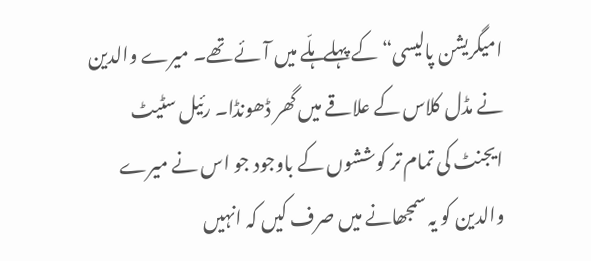امیگریشن پالیسی“ کے پہلے ہلّے میں آئے تھے۔ میرے والدین نے مڈل کلاس کے علاقے میں گھر ڈھونڈا۔ رئیل سٹیٹ ایجنٹ کی تمام تر کوششوں کے باوجود جو اس نے میرے والدین کو یہ سمجھانے میں صرف کیں کہ انہیں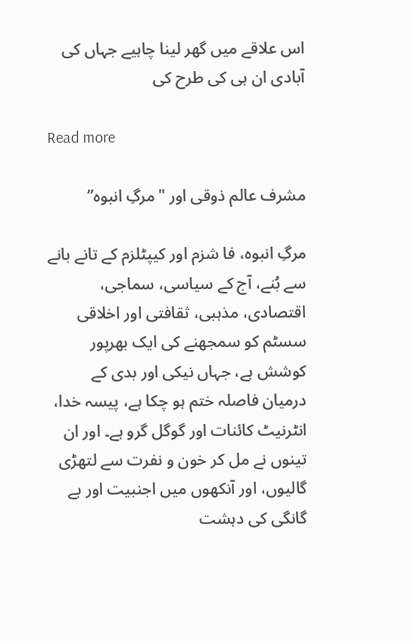اس علاقے میں گھر لینا چاہیے جہاں کی آبادی ان ہی کی طرح کی

Read more

مشرف عالم ذوقی اور "مرگِ انبوہ”

مرگِ انبوہ، فا شزم اور کیپٹلزم کے تانے بانے سے بُنے، آج کے سیاسی، سماجی، اقتصادی، مذہبی، ثقافتی اور اخلاقی سسٹم کو سمجھنے کی ایک بھرپور کوشش ہے، جہاں نیکی اور بدی کے درمیان فاصلہ ختم ہو چکا ہے، پیسہ خدا، انٹرنیٹ کائنات اور گوگل گرو ہے۔ اور ان تینوں نے مل کر خون و نفرت سے لتھڑی گالیوں، اور آنکھوں میں اجنبیت اور بے گانگی کی دہشت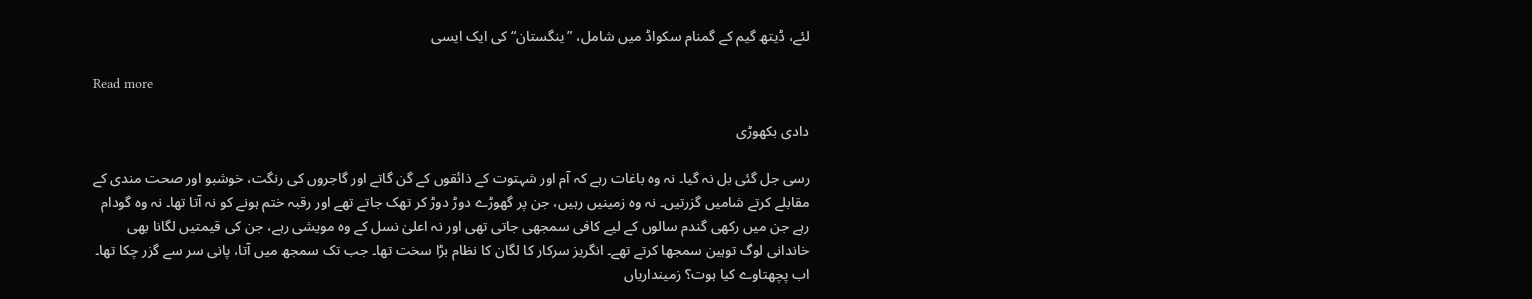لئے، ڈیتھ گیم کے گمنام سکواڈ میں شامل، ”ینگستان“ کی ایک ایسی

Read more

دادی بکھوڑی

رسی جل گئی بل نہ گیا۔ نہ وہ باغات رہے کہ آم اور شہتوت کے ذائقوں کے گن گاتے اور گاجروں کی رنگت، خوشبو اور صحت مندی کے مقابلے کرتے شامیں گزرتیں۔ نہ وہ زمینیں رہیں، جن پر گھوڑے دوڑ دوڑ کر تھک جاتے تھے اور رقبہ ختم ہونے کو نہ آتا تھا۔ نہ وہ گودام رہے جن میں رکھی گندم سالوں کے لیے کافی سمجھی جاتی تھی اور نہ اعلیٰ نسل کے وہ مویشی رہے، جن کی قیمتیں لگانا بھی خاندانی لوگ توہین سمجھا کرتے تھے۔ انگریز سرکار کا لگان کا نظام بڑا سخت تھا۔ جب تک سمجھ میں آتا، پانی سر سے گزر چکا تھا۔ اب پچھتاوے کیا ہوت؟ زمینداریاں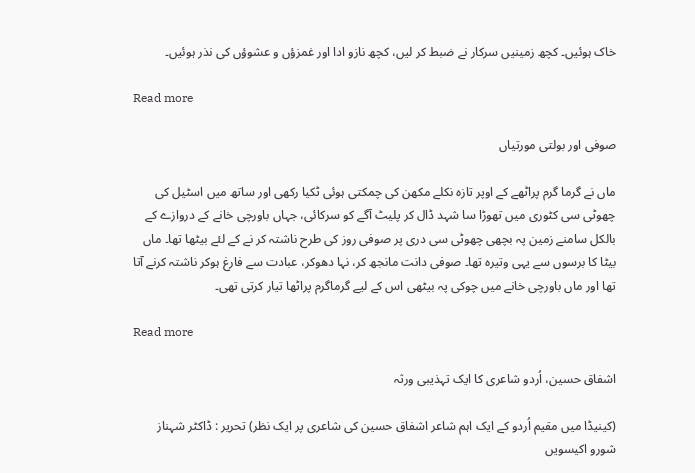خاک ہوئیں۔ کچھ زمینیں سرکار نے ضبط کر لیں، کچھ نازو ادا اور غمزؤں و عشوؤں کی نذر ہوئیں۔

Read more

صوفی اور بولتی مورتیاں

ماں نے گرما گرم پراٹھے کے اوپر تازہ نکلے مکھن کی چمکتی ہوئی ٹکیا رکھی اور ساتھ میں اسٹیل کی چھوٹی سی کٹوری میں تھوڑا سا شہد ڈال کر پلیٹ آگے کو سرکائی، جہاں باورچی خانے کے دروازے کے بالکل سامنے زمین پہ بچھی چھوٹی سی دری پر صوفی روز کی طرح ناشتہ کر نے کے لئے بیٹھا تھا۔ ماں بیٹا کا برسوں سے یہی وتیرہ تھا۔ صوفی دانت مانجھ کر، نہا دھوکر، عبادت سے فارغ ہوکر ناشتہ کرنے آتا تھا اور ماں باورچی خانے میں چوکی پہ بیٹھی اس کے لیے گرماگرم پراٹھا تیار کرتی تھی۔

Read more

اشفاق حسین، اُردو شاعری کا ایک تہذیبی ورثہ

(کینیڈا میں مقیم اُردو کے ایک اہم شاعر اشفاق حسین کی شاعری پر ایک نظر) تحریر : ڈاکٹر شہناز شورو اکیسویں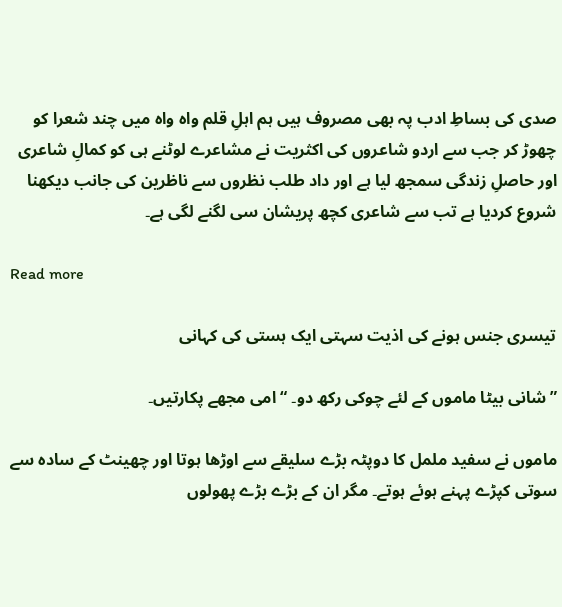صدی کی بساطِ ادب پہ بھی مصروف ہیں ہم اہلِ قلم واہ واہ میں چند شعرا کو چھوڑ کر جب سے اردو شاعروں کی اکثریت نے مشاعرے لوٹنے ہی کو کمالِ شاعری اور حاصلِ زندگی سمجھ لیا ہے اور داد طلب نظروں سے ناظرین کی جانب دیکھنا شروع کردیا ہے تب سے شاعری کچھ پریشان سی لگنے لگی ہے۔

Read more

تیسری جنس ہونے کی اذیت سہتی ایک ہستی کی کہانی

”شانی بیٹا ماموں کے لئے چوکی رکھ دو۔ “ امی مجھے پکارتیں۔

ماموں نے سفید ململ کا دوپٹہ بڑے سلیقے سے اوڑھا ہوتا اور چھینٹ کے سادہ سے سوتی کپڑے پہنے ہوئے ہوتے۔ مگر ان کے بڑے بڑے پھولوں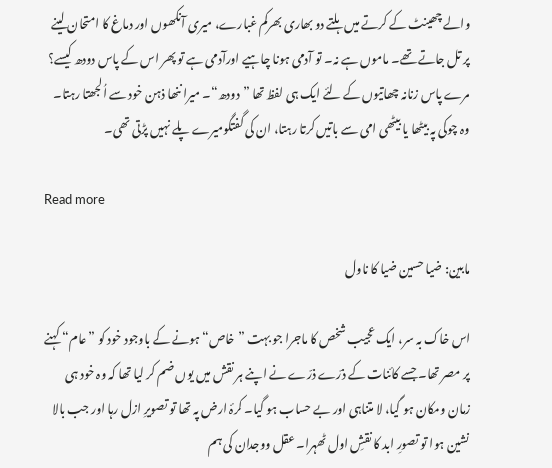والے چھینٹ کے کرتے میں ہلتے دو بھاری بھرکم غبارے، میری آنکھوں اور دماغ کا امتحان لینے پر تل جاتے تھے۔ ماموں ہے نہ۔ تو آدمی ہونا چاہیے اورآدمی ہے تو پھر اس کے پاس دودھ کیسے؟ مرے پاس زنانہ چھاتیوں کے لئے ایک ہی لفظ تھا ”دودھ“۔ میرا ننھا ذہن خود سے اُلجھتا رہتا۔ وہ چوکی پہ بیٹھا یا بیٹھی امی سے باتیں کرتا رہتا، ان کی گفتگومیرے پلے نہیں پڑتی تھی۔

Read more

مابین: ضیا حسین ضیا کا ناول

اس خاک بہ سر، ایک عجیب شخص کا ماجرا جو بہت ”خاص“ ہونے کے باوجود خود کو ”عام“ کہنے پر مصر تھا۔ جسے کائنات کے ذرّے ذرّے نے اپنے ہر نقش میں یوں ضم کر لیا تھا کہ وہ خود ہی زمان ومکان ہو گیا، لا متناہی اور بے حساب ہو گیا۔ کرۂ ارض پہ تھا تو تصویرِ ازل رہا اور جب بالا نشین ہوا تو تصورِ ابد کا نقشِ اول ٹھہرا۔ عقل ووجدان کی ہم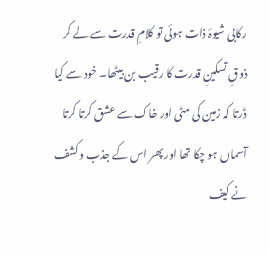رکابی شیوۂ ذات ہوئی تو کلامِ قدرت سے لے کر ذوقِ تسکینِ قدرت کا رقیب بن بیٹھا۔ خود سے کیا ڈرتا کہ زمین کی مٹی اور خاک سے عشق کرتا کرتا آسماں ہو چکا تھا اور پھر اس کے جذب وکشف نے کیف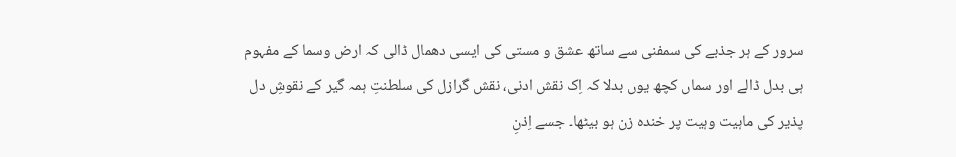سرور کے ہر جذبے کی سمفنی سے ساتھ عشق و مستی کی ایسی دھمال ڈالی کہ ارض وسما کے مفہوم ہی بدل ڈالے اور سماں کچھ یوں بدلا کہ اِک نقش ادنی، نقش گرازل کی سلطنتِ ہمہ گیر کے نقوشِ دل پذیر کی ماہیت وہیت پر خندہ زن ہو بیٹھا۔ جسے اِذنِ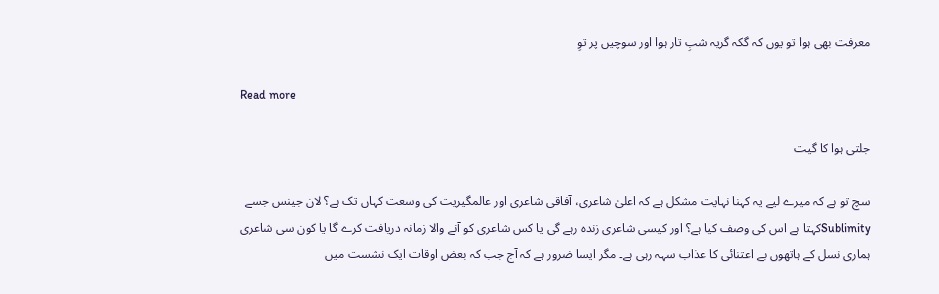معرفت بھی ہوا تو یوں کہ گکہ گریہ شبِ تار ہوا اور سوچیں پر توِ

Read more

جلتی ہوا کا گیت

سچ تو ہے کہ میرے لیے یہ کہنا نہایت مشکل ہے کہ اعلیٰ شاعری، آفاقی شاعری اور عالمگیریت کی وسعت کہاں تک ہے؟ لان جینس جسے Sublimityکہتا ہے اس کی وصف کیا ہے؟ اور کیسی شاعری زندہ رہے گی یا کس شاعری کو آنے والا زمانہ دریافت کرے گا یا کون سی شاعری ہماری نسل کے ہاتھوں بے اعتنائی کا عذاب سہہ رہی ہے۔ مگر ایسا ضرور ہے کہ آج جب کہ بعض اوقات ایک نشست میں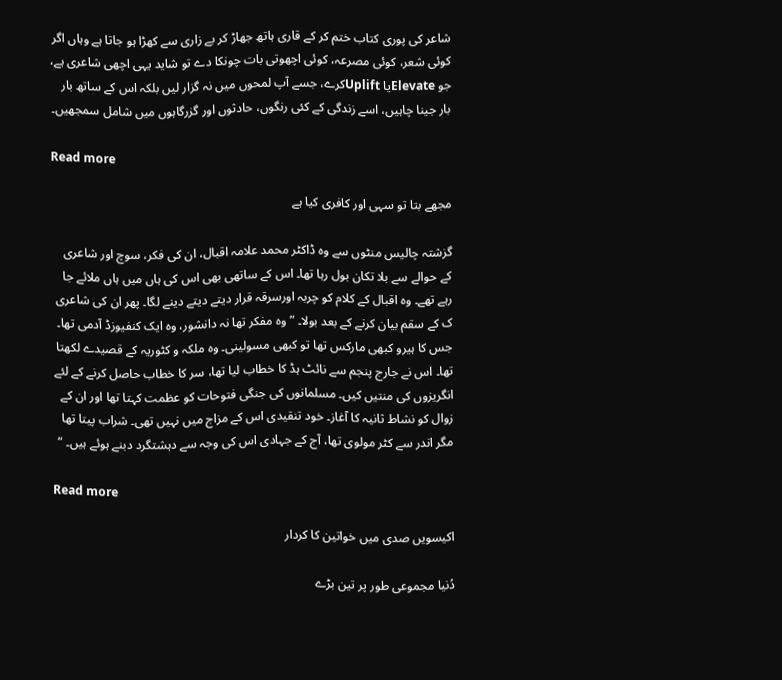شاعر کی پوری کتاب ختم کر کے قاری ہاتھ جھاڑ کر بے زاری سے کھڑا ہو جاتا ہے وہاں اگر کوئی شعر، کوئی مصرعہ، کوئی اچھوتی بات چونکا دے تو شاید یہی اچھی شاعری ہے، جو Elevateیا Upliftکرے، جسے آپ لمحوں میں نہ گزار لیں بلکہ اس کے ساتھ بار بار جینا چاہیں، اسے زندگی کے کئی رنگوں، حادثوں اور گزرگاہوں میں شامل سمجھیں۔

Read more

مجھے بتا تو سہی اور کافری کیا ہے

گزشتہ چالیس منٹوں سے وہ ڈاکٹر محمد علامہ اقبال، ان کی فکر، سوچ اور شاعری کے حوالے سے بلا تکان بول رہا تھا۔ اس کے ساتھی بھی اس کی ہاں میں ہاں ملائے جا رہے تھے۔ وہ اقبال کے کلام کو چربہ اورسرقہ قرار دیتے دیتے دینے لگا۔ پھر ان کی شاعری ک کے سقم بیان کرنے کے بعد بولا۔ ”وہ مفکر تھا نہ دانشور، وہ ایک کنفیوزڈ آدمی تھا۔ جس کا ہیرو کبھی مارکس تھا تو کبھی مسولینی۔ وہ ملکہ و کٹوریہ کے قصیدے لکھتا تھا۔ اس نے جارج پنجم سے نائٹ ہڈ کا خطاب لیا تھا، سر کا خطاب حاصل کرنے کے لئے انگریزوں کی منتیں کیں۔ مسلمانوں کی جنگی فتوحات کو عظمت کہتا تھا اور ان کے زوال کو نشاط ثانیہ کا آغاز۔ خود تنقیدی اس کے مزاج میں نہیں تھی۔ شراب پیتا تھا مگر اندر سے کٹر مولوی تھا، آج کے جہادی اس کی وجہ سے دہشتگرد دبنے ہوئے ہیں۔ “

Read more

اکیسویں صدی میں خواتین کا کردار

دُنیا مجموعی طور پر تین بڑے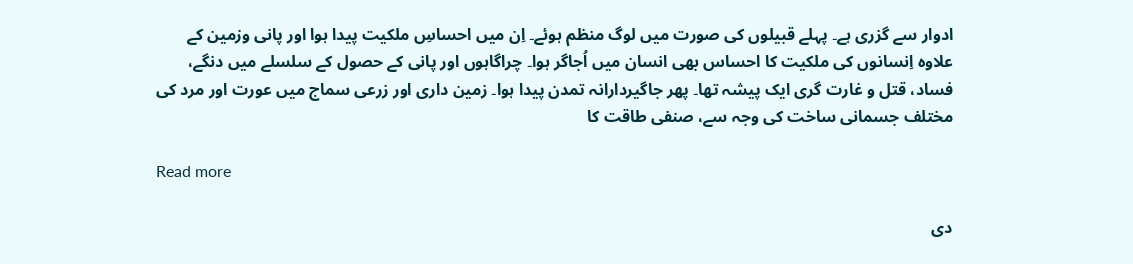ادوار سے گزری ہے۔ پہلے قبیلوں کی صورت میں لوگ منظم ہوئے۔ اِن میں احساسِ ملکیت پیدا ہوا اور پانی وزمین کے علاوہ اِنسانوں کی ملکیت کا احساس بھی انسان میں اُجاگر ہوا۔ چراگاہوں اور پانی کے حصول کے سلسلے میں دنگے، فساد، قتل و غارت گری ایک پیشہ تھا۔ پھر جاگیردارانہ تمدن پیدا ہوا۔ زمین داری اور زرعی سماج میں عورت اور مرد کی مختلف جسمانی ساخت کی وجہ سے، صنفی طاقت کا

Read more

دی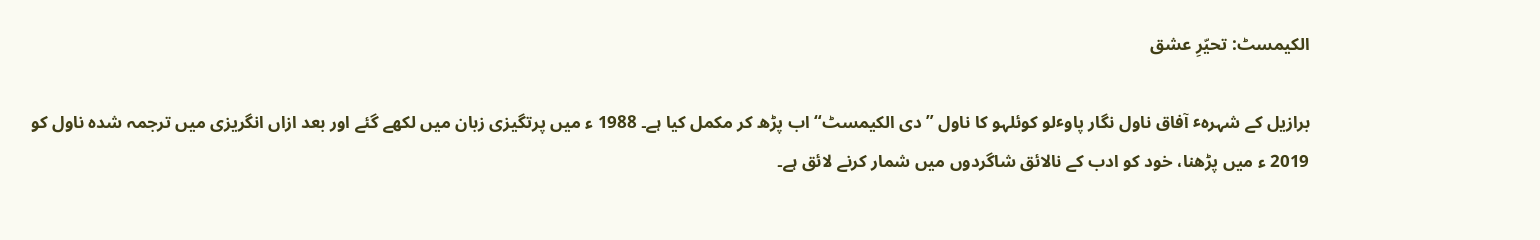الکیمسٹ: تحیّرِ عشق

برازیل کے شہرہٴ آفاق ناول نگار پاوٴلو کوئلہو کا ناول ”دی الکیمسٹ“ اب پڑھ کر مکمل کیا ہے۔ 1988 ء میں پرتگیزی زبان میں لکھے گئے اور بعد ازاں انگریزی میں ترجمہ شدہ ناول کو 2019 ء میں پڑھنا، خود کو ادب کے نالائق شاگردوں میں شمار کرنے لائق ہے۔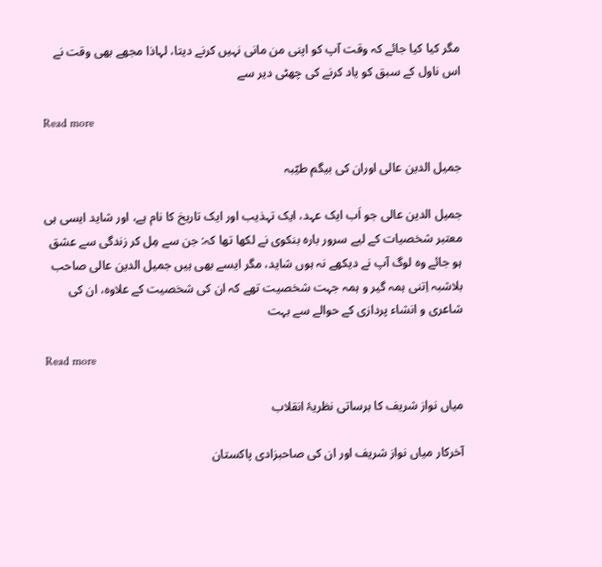مگر کیا کیا جائے کہ وقت آپ کو اپنی من مانی نہیں کرنے دیتا، لہاذا مجھے بھی وقت نے اس ناول کے سبق کو یاد کرنے کی چھٹی دیر سے

Read more

جمیل الدین عالی اوران کی بیگم طیّبہ

جمیل الدین عالی جو اَب ایک عہد، ایک تہذیب اور ایک تاریخ کا نام ہے، اور شاید ایسی ہی معتبر شخصیات کے لیے سرور بارہ بنکوی نے لکھا تھا کہ: جن سے مِل کر زندگی سے عشق ہو جائے وہ لوگ آپ نے دیکھے نہ ہوں شاید، مگر ایسے بھی ہیں جمیل الدین عالی صاحب بلاشبہ اِتنی ہمہ گیر و ہمہ جہت شخصیت تھے کہ ان کی شخصیت کے علاوہ، ان کی شاعری و انشاء پردازی کے حوالے سے بہت

Read more

میاں نواز شریف کا برساتی نظریۂ انقلاب

آخرکار میاں نواز شریف اور ان کی صاحبزادی پاکستان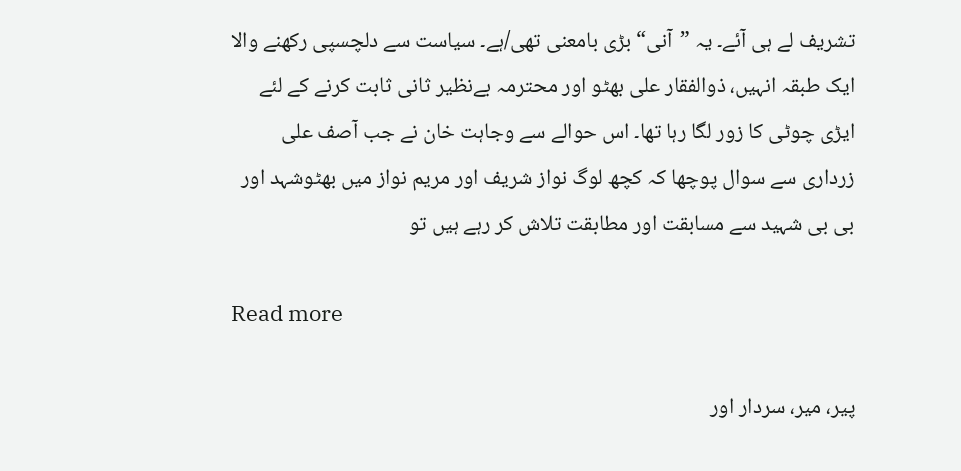تشریف لے ہی آئے۔ یہ ”آنی“ بڑی بامعنی تھی/ہے۔ سیاست سے دلچسپی رکھنے والا ایک طبقہ انہیں، ذوالفقار علی بھٹو اور محترمہ بےنظیر ثانی ثابت کرنے کے لئے ایڑی چوٹی کا زور لگا رہا تھا۔ اس حوالے سے وجاہت خان نے جب آصف علی زرداری سے سوال پوچھا کہ کچھ لوگ نواز شریف اور مریم نواز میں بھٹوشہد اور بی بی شہید سے مسابقت اور مطابقت تلاش کر رہے ہیں تو

Read more

پیر، میر، سردار اور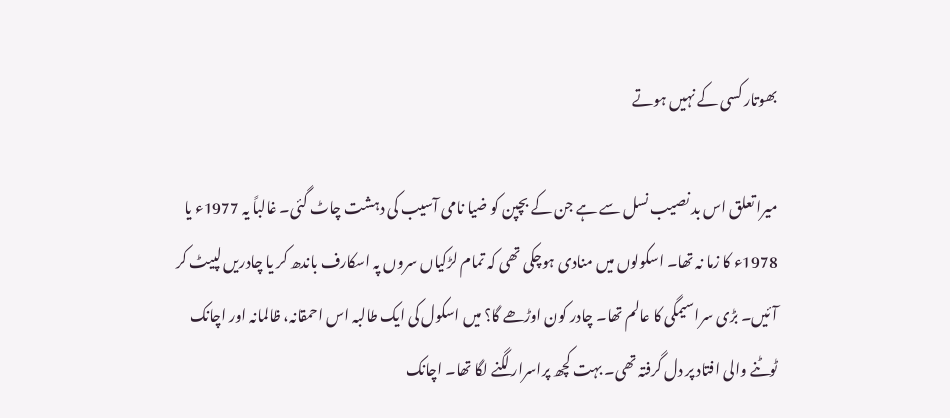بھوتار کسی کے نہیں ہوتے

میرا تعلق اس بد نصیب نسل سے ہے جن کے بچپن کو ضیا نامی آسیب کی دہشت چاٹ گئی۔ غالباً یہ 1977ء یا 1978ء کا زما نہ تھا۔ اسکولوں میں منادی ہوچکی تھی کہ تمام لڑکیاں سروں پہ اسکارف باندھ کر یا چادریں لپیٹ کر آئیں۔ بڑی سراسیمگی کا عالم تھا۔ چادر کون اوڑھے گا؟ میں اسکول کی ایک طالبہ اس احمقانہ، ظالمانہ اور اچانک ٹوٹنے والی افتاد پر دل گرفتہ تھی۔ بہت کچھ پراسرار لگنے لگا تھا۔ اچانک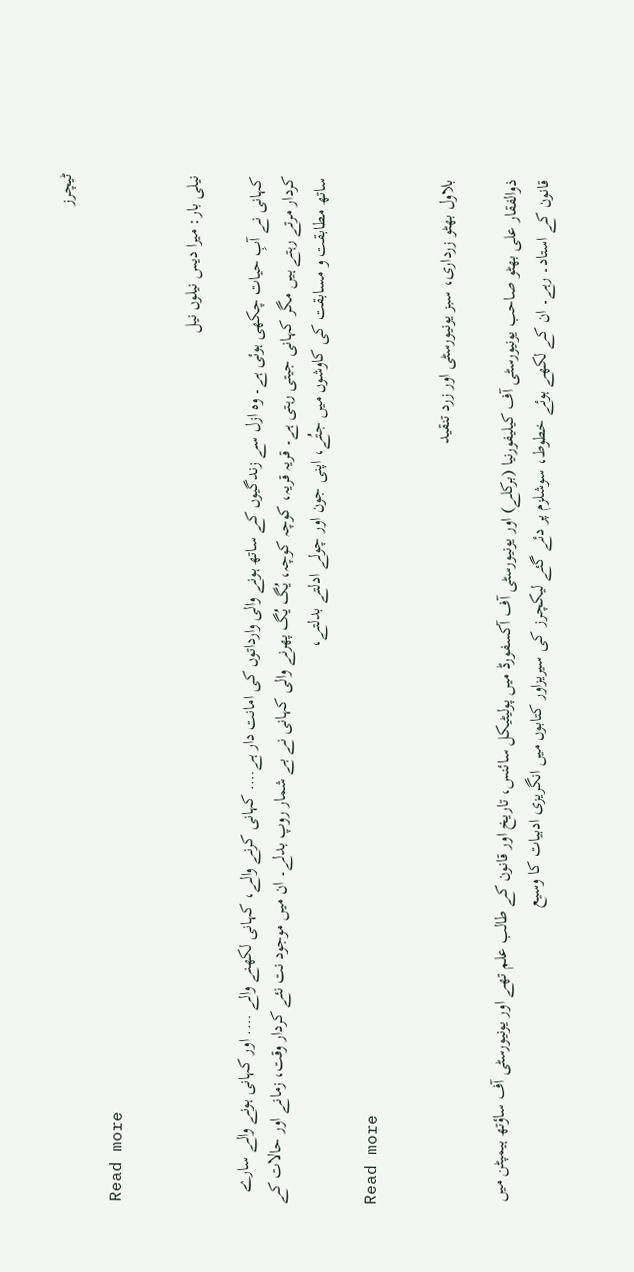ٹیچرز

Read more

نیلی بار: میرا دیس نیلوں نیل

کہانی نے آبِ حیات چکھی ہوئی ہے۔ وہ ازل سے زندگیوں کے ساتھ ہونے والی وارداتوں کی امانت دار ہے…. کہانی کرنے والے، کہانی لکھنے والے …. اور کہانی ہونے والے سارے کردار مرتے رہتے ہیں مگر کہانی جیتی رہتی ہے۔ قریہ قریہ، کوچہ کوچہ، یُگ یُگ پھرنے والی کہانی نے بے شمار روپ بدلے۔ ان میں موجود نت نئے کردار وقت، زمانے اور حالات کے ساتھ مطابقت و مسابقت کی کاوشوں میں جتُے، اپنی جون اور چولے ادلتے بدلتے،

Read more

بلاول بھٹو زرداری، سبز یونیورسٹی اور زرد تنقید

ذوالفقار علی بھٹو صاحب یونیورسٹی آف کیلیفورنیا (برکلے) اور یونیورسٹی آف آکسفورڈ میں پولیٹیکل سائنس، تاریخ اور قانون کے طالب علم تھے اور یونیورسٹی آف ساؤتھ ہیمپٹن میں قانون کے استاد۔ رہے۔ ان کے لکھے ہوئے خطوط، سوشلزم پر دئے گئے لیکچرز کی سیریزاور کتابوں میں انگریزی ادبیات کا وسیع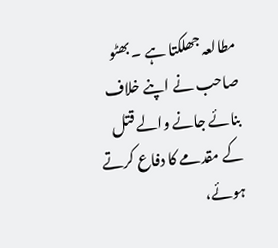مطالعہ جھلکتا ہے ۔ بھٹو صاحب نے اپنے خلاف بنائے جانے والے قتل کے مقدمے کا دفاع کرتے ہوئے،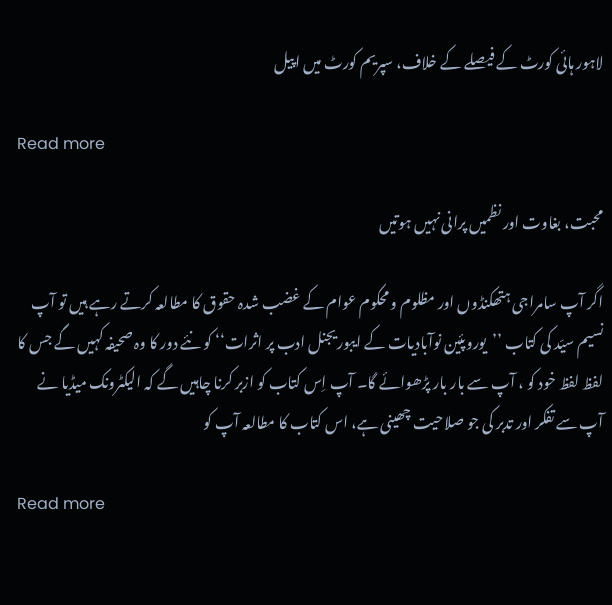لاہور ہائی کورٹ کے فیصلے کے خلاف، سپریم کورٹ میں اپیل

Read more

محبت، بغاوت اور نظمیں پرانی نہیں ہوتیں

اگر آپ سامراجی ہتھکنڈوں اور مظلوم و محکوم عوام کے غضب شدہ حقوق کا مطالعہ کرتے رہے ہیں تو آپ نسیم سیّد کی کتاب ’’یوروپئین نوآبادیات کے ایبوریجنل ادب پر اثرات‘‘ کو نئے دور کا وہ صحیفہ کہیں گے جس کا لفظ لفظ خود کو ، آپ سے بار بار پڑھوائے گا۔ آپ اِس کتاب کو ازبر کرنا چاہیں گے کہ الیکٹرونک میڈیا نے آپ سے تفکر اور تدبر کی جو صلاحیت چھینی ہے، اس کتاب کا مطالعہ آپ کو

Read more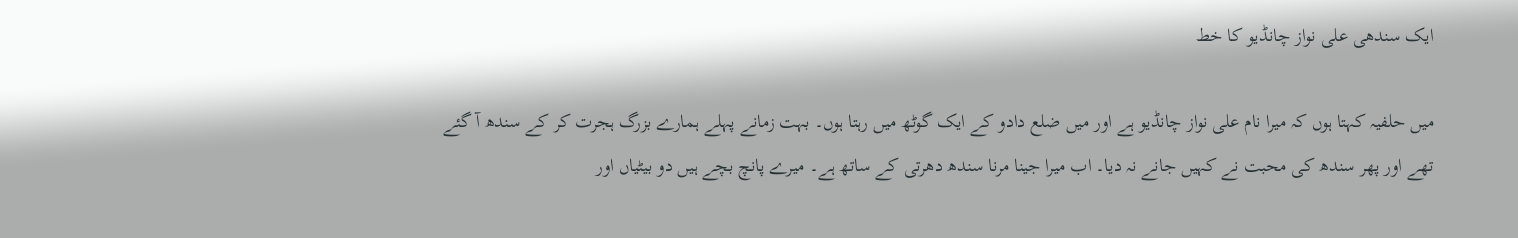ایک سندھی علی نواز چانڈیو کا خط

میں حلفیہ کہتا ہوں کہ میرا نام علی نواز چانڈیو ہے اور میں ضلع دادو کے ایک گوٹھ میں رہتا ہوں۔ بہت زمانے پہلے ہمارے بزرگ ہجرت کر کے سندھ آ گئے تھے اور پھر سندھ کی محبت نے کہیں جانے نہ دیا۔ اب میرا جینا مرنا سندھ دھرتی کے ساتھ ہے۔ میرے پانچ بچے ہیں دو بیٹیاں اور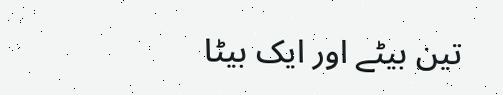تین بیٹے اور ایک بیٹا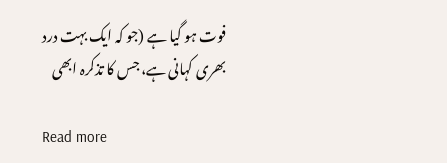فوت ہو گیا ہے (جو کہ ایک بہت درد بھری کہانی ہے، جس کا تذکرہ ابھی

Read more